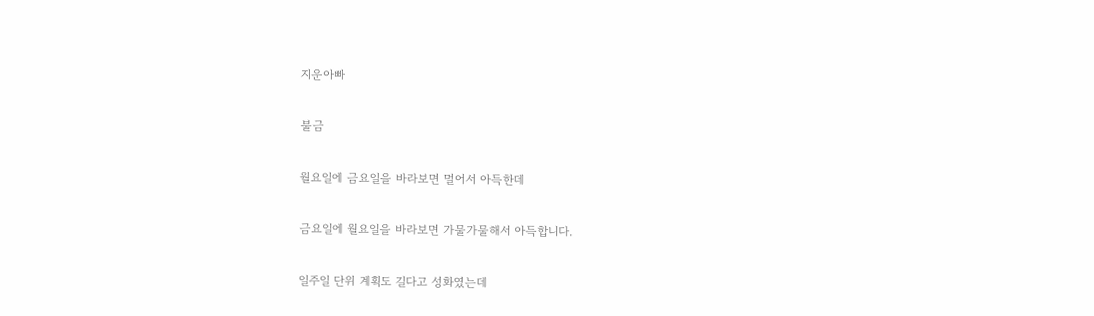지운아빠

불금

월요일에 금요일을 바라보면 멀어서 아득한데

금요일에 월요일을 바라보면 가물가물해서 아득합니다.

일주일 단위 계획도 길다고 성화였는데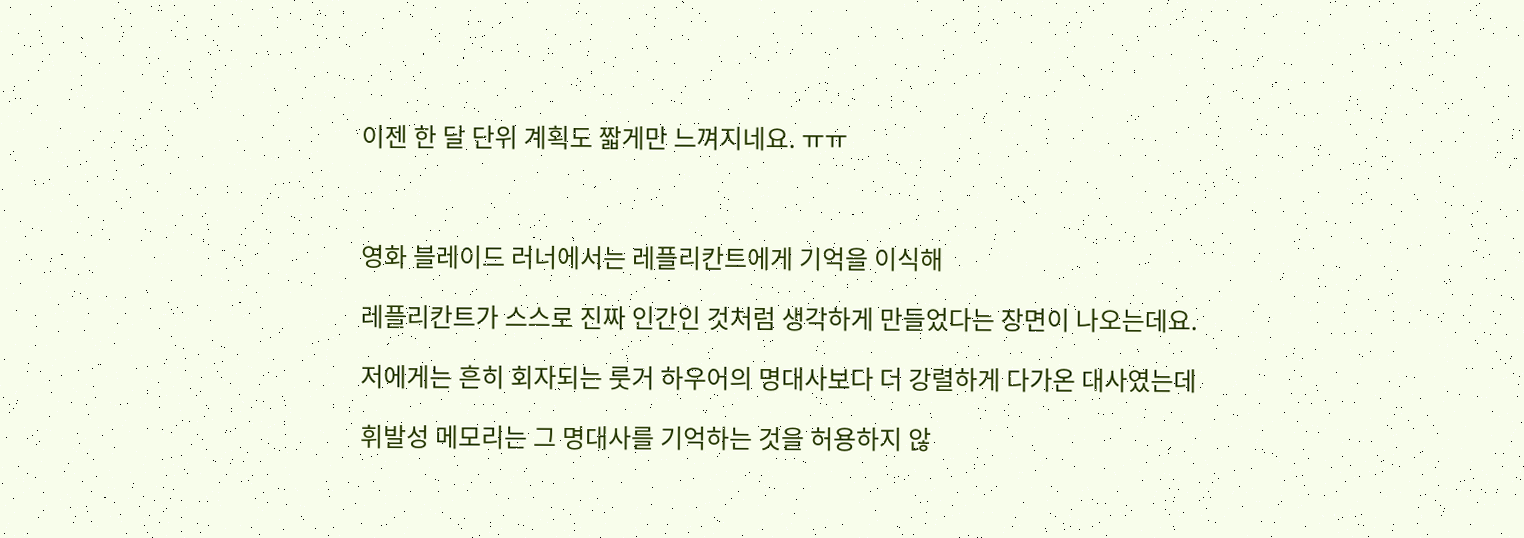이젠 한 달 단위 계획도 짧게만 느껴지네요. ㅠㅠ



영화 블레이드 러너에서는 레플리칸트에게 기억을 이식해

레플리칸트가 스스로 진짜 인간인 것처럼 생각하게 만들었다는 장면이 나오는데요.

저에게는 흔히 회자되는 룻거 하우어의 명대사보다 더 강렬하게 다가온 대사였는데

휘발성 메모리는 그 명대사를 기억하는 것을 허용하지 않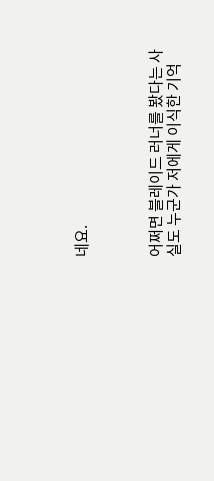네요.



어쩌면 블레이드 러너를 봤다는 사실도 누군가 저에게 이식한 기억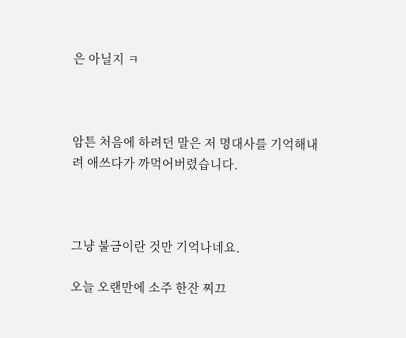은 아닐지 ㅋ



암튼 처음에 하려던 말은 저 명대사를 기억해내려 애쓰다가 까먹어버렸습니다.



그냥 불금이란 것만 기억나네요.

오늘 오랜만에 소주 한잔 찌끄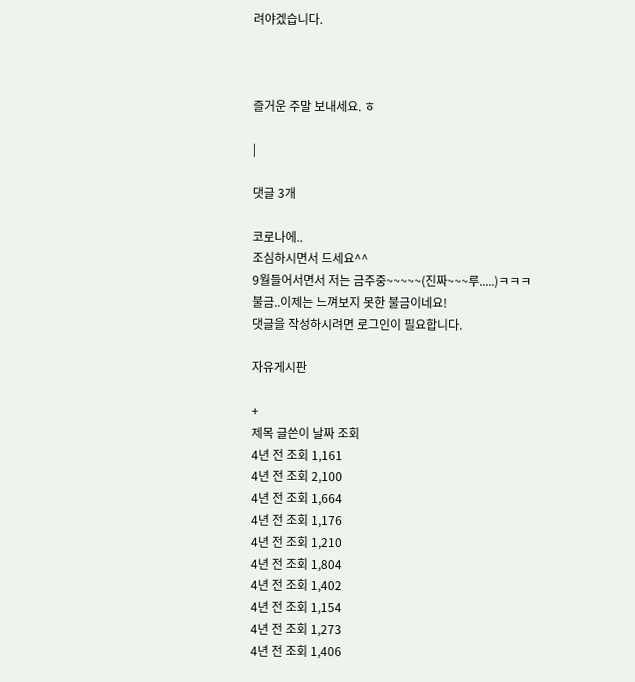려야겠습니다.



즐거운 주말 보내세요. ㅎ

|

댓글 3개

코로나에..
조심하시면서 드세요^^
9월들어서면서 저는 금주중~~~~~(진짜~~~루.....)ㅋㅋㅋ
불금..이제는 느껴보지 못한 불금이네요!
댓글을 작성하시려면 로그인이 필요합니다.

자유게시판

+
제목 글쓴이 날짜 조회
4년 전 조회 1,161
4년 전 조회 2,100
4년 전 조회 1,664
4년 전 조회 1,176
4년 전 조회 1,210
4년 전 조회 1,804
4년 전 조회 1,402
4년 전 조회 1,154
4년 전 조회 1,273
4년 전 조회 1,406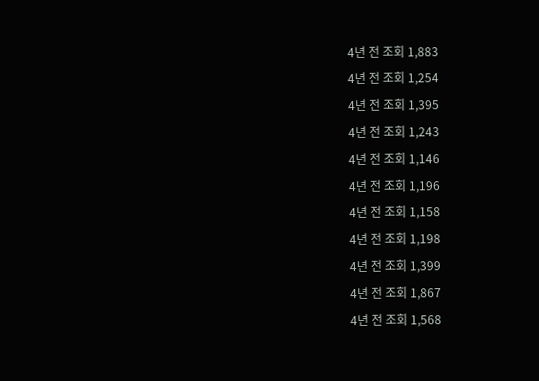4년 전 조회 1,883
4년 전 조회 1,254
4년 전 조회 1,395
4년 전 조회 1,243
4년 전 조회 1,146
4년 전 조회 1,196
4년 전 조회 1,158
4년 전 조회 1,198
4년 전 조회 1,399
4년 전 조회 1,867
4년 전 조회 1,568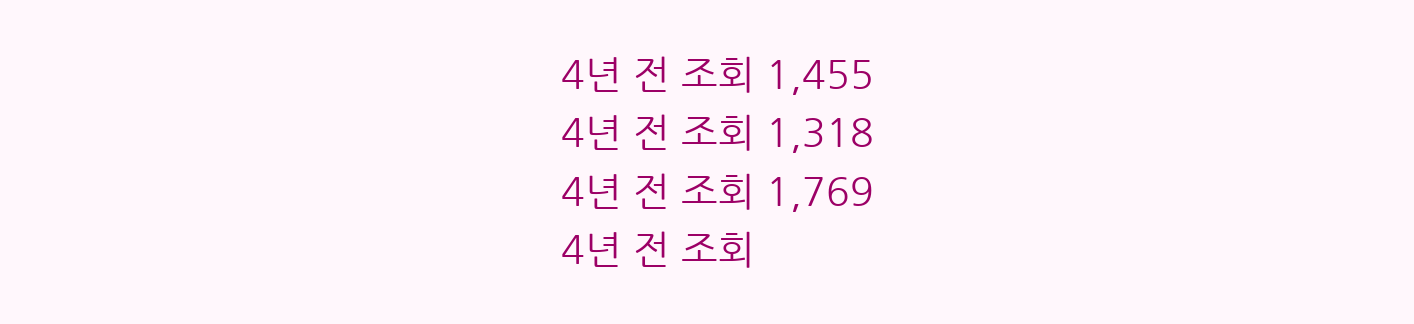4년 전 조회 1,455
4년 전 조회 1,318
4년 전 조회 1,769
4년 전 조회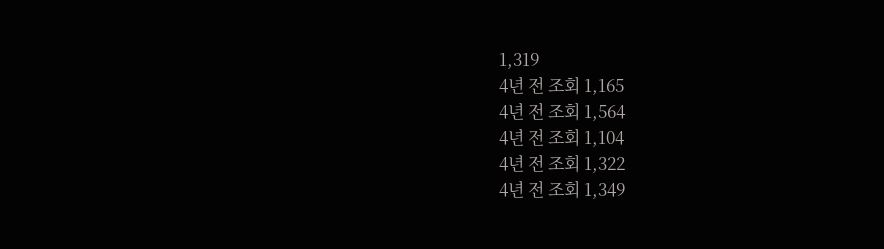1,319
4년 전 조회 1,165
4년 전 조회 1,564
4년 전 조회 1,104
4년 전 조회 1,322
4년 전 조회 1,349